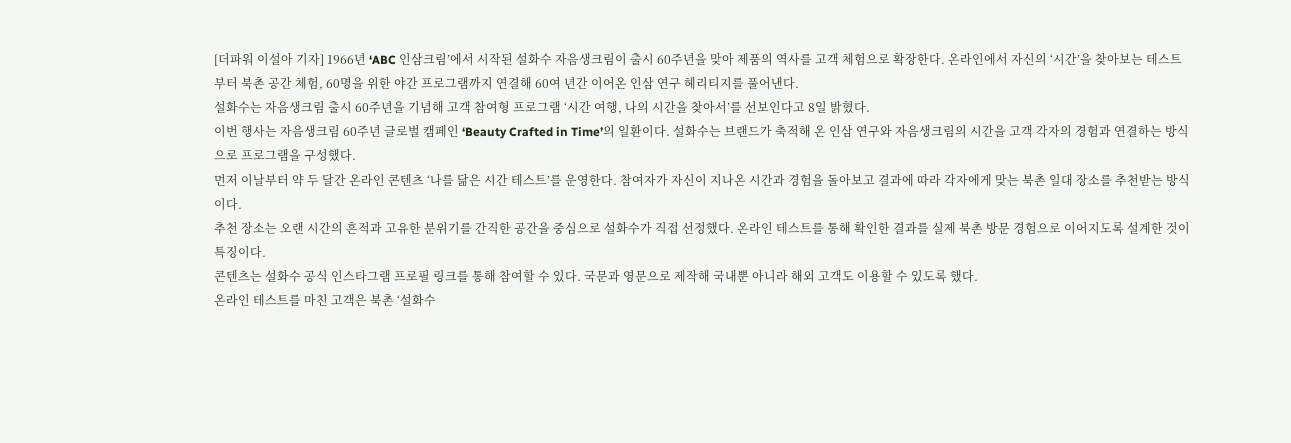[더파워 이설아 기자] 1966년 ‘ABC 인삼크림’에서 시작된 설화수 자음생크림이 출시 60주년을 맞아 제품의 역사를 고객 체험으로 확장한다. 온라인에서 자신의 ‘시간’을 찾아보는 테스트부터 북촌 공간 체험, 60명을 위한 야간 프로그램까지 연결해 60여 년간 이어온 인삼 연구 헤리티지를 풀어낸다.
설화수는 자음생크림 출시 60주년을 기념해 고객 참여형 프로그램 ‘시간 여행, 나의 시간을 찾아서’를 선보인다고 8일 밝혔다.
이번 행사는 자음생크림 60주년 글로벌 캠페인 ‘Beauty Crafted in Time’의 일환이다. 설화수는 브랜드가 축적해 온 인삼 연구와 자음생크림의 시간을 고객 각자의 경험과 연결하는 방식으로 프로그램을 구성했다.
먼저 이날부터 약 두 달간 온라인 콘텐츠 ‘나를 닮은 시간 테스트’를 운영한다. 참여자가 자신이 지나온 시간과 경험을 돌아보고 결과에 따라 각자에게 맞는 북촌 일대 장소를 추천받는 방식이다.
추천 장소는 오랜 시간의 흔적과 고유한 분위기를 간직한 공간을 중심으로 설화수가 직접 선정했다. 온라인 테스트를 통해 확인한 결과를 실제 북촌 방문 경험으로 이어지도록 설계한 것이 특징이다.
콘텐츠는 설화수 공식 인스타그램 프로필 링크를 통해 참여할 수 있다. 국문과 영문으로 제작해 국내뿐 아니라 해외 고객도 이용할 수 있도록 했다.
온라인 테스트를 마친 고객은 북촌 ‘설화수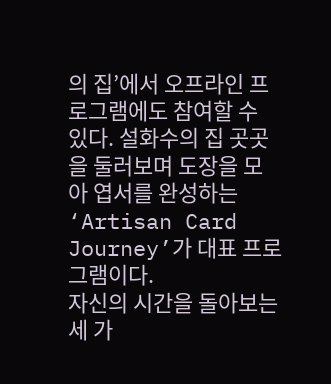의 집’에서 오프라인 프로그램에도 참여할 수 있다. 설화수의 집 곳곳을 둘러보며 도장을 모아 엽서를 완성하는 ‘Artisan Card Journey’가 대표 프로그램이다.
자신의 시간을 돌아보는 세 가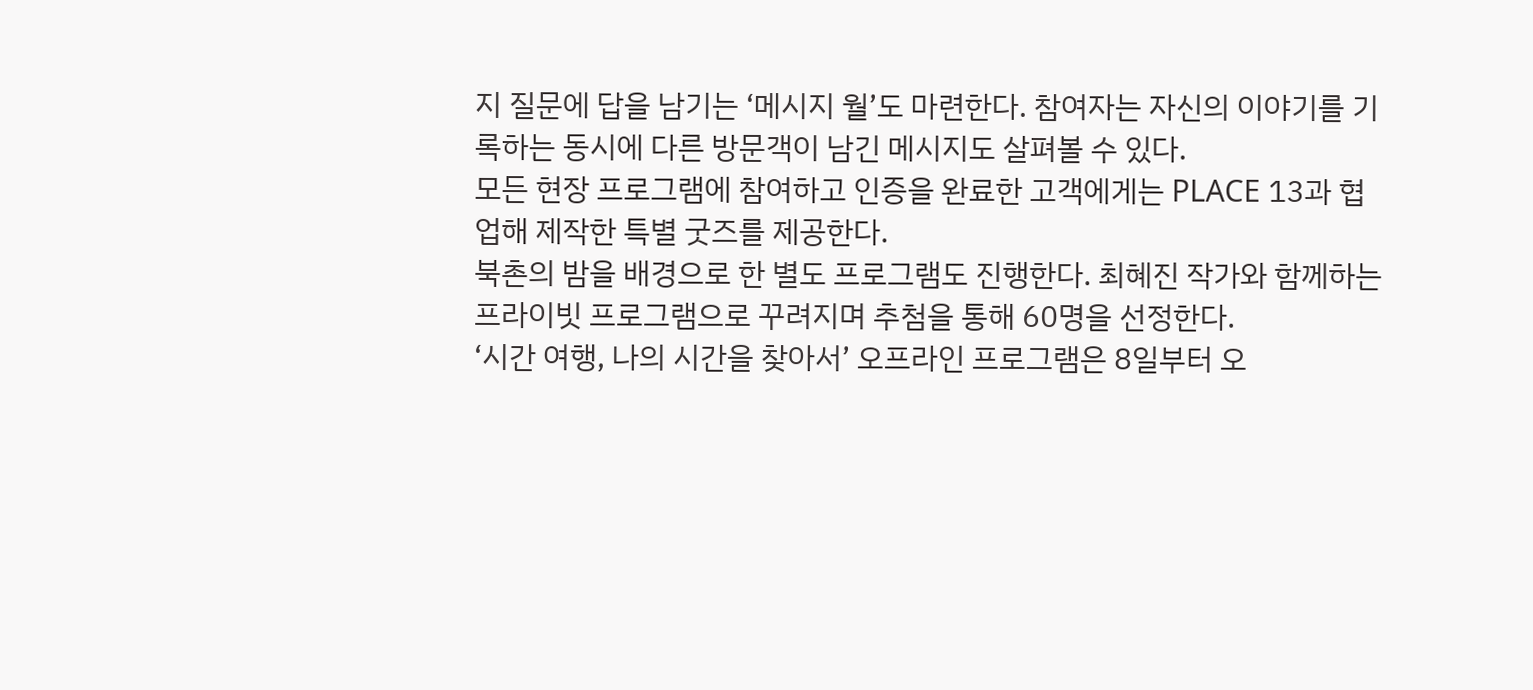지 질문에 답을 남기는 ‘메시지 월’도 마련한다. 참여자는 자신의 이야기를 기록하는 동시에 다른 방문객이 남긴 메시지도 살펴볼 수 있다.
모든 현장 프로그램에 참여하고 인증을 완료한 고객에게는 PLACE 13과 협업해 제작한 특별 굿즈를 제공한다.
북촌의 밤을 배경으로 한 별도 프로그램도 진행한다. 최혜진 작가와 함께하는 프라이빗 프로그램으로 꾸려지며 추첨을 통해 60명을 선정한다.
‘시간 여행, 나의 시간을 찾아서’ 오프라인 프로그램은 8일부터 오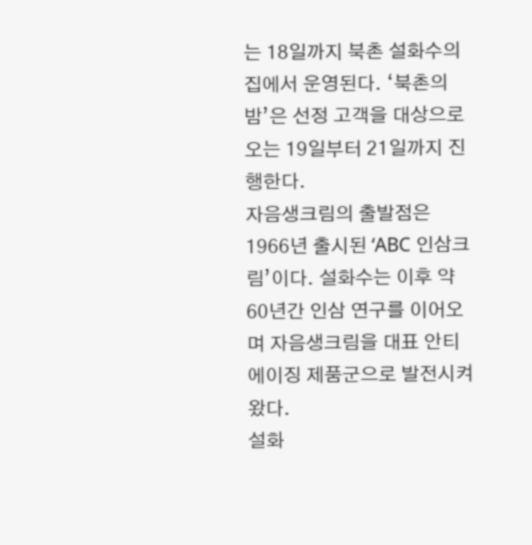는 18일까지 북촌 설화수의 집에서 운영된다. ‘북촌의 밤’은 선정 고객을 대상으로 오는 19일부터 21일까지 진행한다.
자음생크림의 출발점은 1966년 출시된 ‘ABC 인삼크림’이다. 설화수는 이후 약 60년간 인삼 연구를 이어오며 자음생크림을 대표 안티에이징 제품군으로 발전시켜왔다.
설화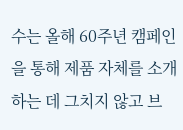수는 올해 60주년 캠페인을 통해 제품 자체를 소개하는 데 그치지 않고 브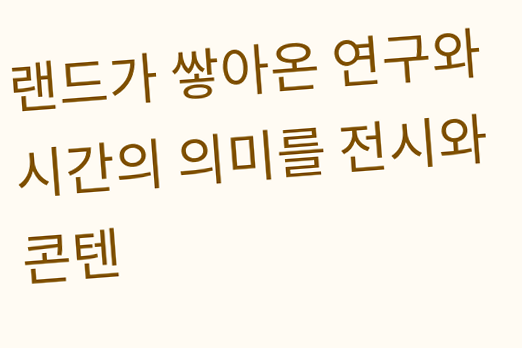랜드가 쌓아온 연구와 시간의 의미를 전시와 콘텐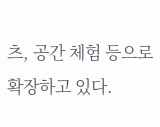츠, 공간 체험 등으로 확장하고 있다.